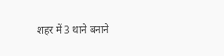शहर में 3 थाने बनाने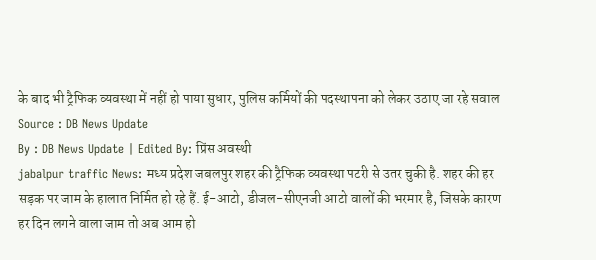के बाद भी ट्रैफिक व्यवस्था में नहीं हो पाया सुधार, पुलिस कर्मियों की पदस्थापना को लेकर उठाए जा रहे सवाल
Source : DB News Update
By : DB News Update | Edited By: प्रिंस अवस्थी
jabalpur traffic News: मध्य प्रदेश जबलपुर शहर की ट्रैफिक व्यवस्था पटरी से उतर चुकी है. शहर की हर सड़क पर जाम के हालात निर्मित हो रहे हैं. ई-आटो, डीजल-सीएनजी आटो वालों की भरमार है, जिसके कारण हर दिन लगने वाला जाम तो अब आम हो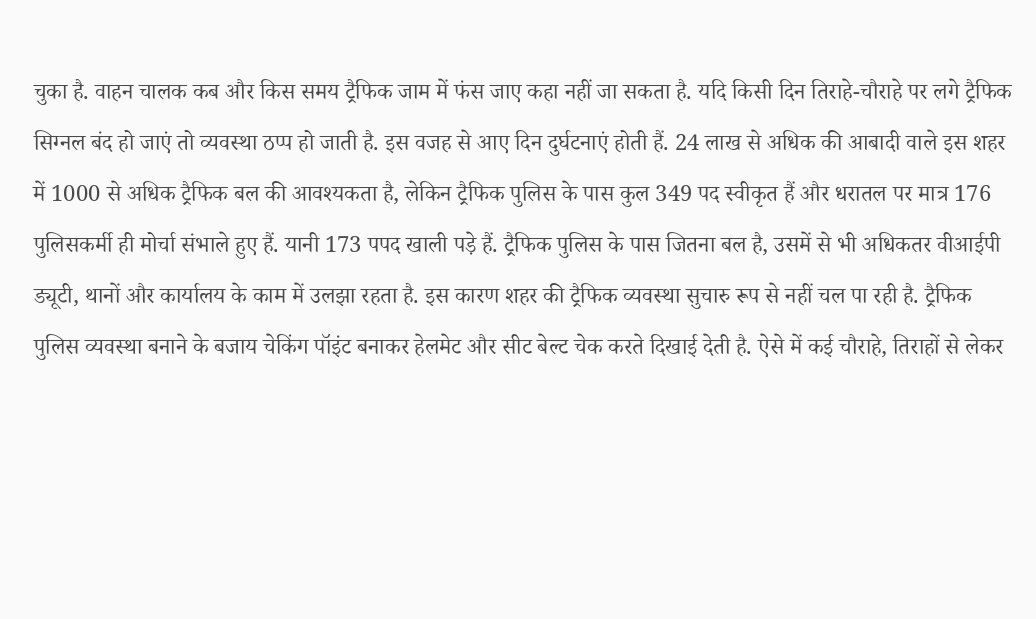चुका है. वाहन चालक कब और किस समय ट्रैफिक जाम में फंस जाए कहा नहीं जा सकता है. यदि किसी दिन तिराहे-चौराहे पर लगे ट्रैफिक सिग्नल बंद हो जाएं तो व्यवस्था ठप्प हो जाती है. इस वजह से आए दिन दुर्घटनाएं होती हैं. 24 लाख से अधिक की आबादी वाले इस शहर में 1000 से अधिक ट्रैफिक बल की आवश्यकता है, लेकिन ट्रैफिक पुलिस के पास कुल 349 पद स्वीकृत हैं और धरातल पर मात्र 176 पुलिसकर्मी ही मोर्चा संभाले हुए हैं. यानी 173 पपद खाली पड़े हैं. ट्रैफिक पुलिस के पास जितना बल है, उसमें से भी अधिकतर वीआईपी ड्यूटी, थानों और कार्यालय के काम में उलझा रहता है. इस कारण शहर की ट्रैफिक व्यवस्था सुचारु रूप से नहीं चल पा रही है. ट्रैफिक पुलिस व्यवस्था बनाने के बजाय चेकिंग पॉइंट बनाकर हेलमेट और सीट बेल्ट चेक करते दिखाई देती है. ऐसे में कई चौराहे, तिराहों से लेकर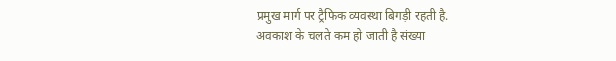प्रमुख मार्ग पर ट्रैफिक व्यवस्था बिगड़ी रहती है.
अवकाश के चलते कम हो जाती है संख्या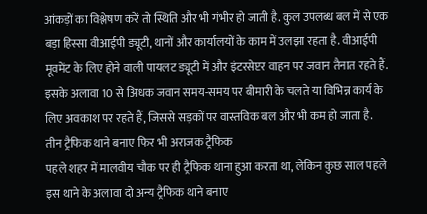आंकड़ों का विश्लेषण करें तो स्थिति और भी गंभीर हो जाती है. कुल उपलब्ध बल में से एक बड़ा हिस्सा वीआईपी ड्यूटी, थानों और कार्यालयों के काम में उलझा रहता है. वीआईपी मूवमेंट के लिए होने वाली पायलट ड्यूटी में और इंटरसेप्टर वाहन पर जवान तैनात रहते हैं. इसके अलावा 10 से अिधक जवान समय-समय पर बीमारी के चलते या विभिन्न कार्य के लिए अवकाश पर रहते हैं, जिससे सड़कों पर वास्तविक बल और भी कम हो जाता है.
तीन ट्रैफिक थाने बनाए फिर भी अराजक ट्रैफिक
पहले शहर में मालवीय चौक पर ही ट्रैफिक थाना हुआ करता था, लेकिन कुछ साल पहले इस थाने के अलावा दो अन्य ट्रैफिक थाने बनाए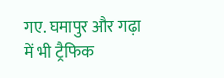गए. घमापुर और गढ़ा में भी ट्रैफिक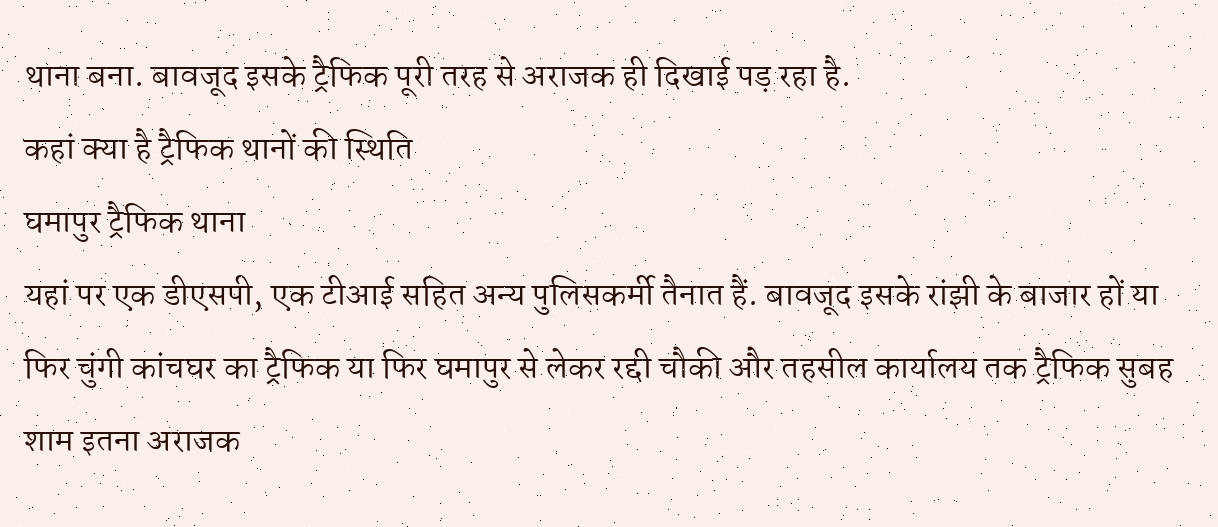थाना बना. बावजूद इसके ट्रैफिक पूरी तरह से अराजक ही दिखाई पड़ रहा है.
कहां क्या है ट्रैफिक थानों की स्थिति
घमापुर ट्रैफिक थाना
यहां पर एक डीएसपी, एक टीआई सहित अन्य पुलिसकर्मी तैनात हैं. बावजूद इसके रांझी के बाजार हों या फिर चुंगी कांचघर का ट्रैफिक या फिर घमापुर से लेकर रद्दी चौकी और तहसील कार्यालय तक ट्रैफिक सुबह शाम इतना अराजक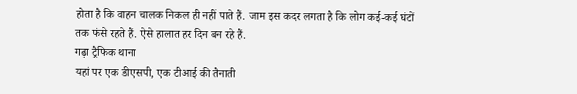होता है कि वाहन चालक निकल ही नहीं पाते हैं. जाम इस कदर लगता है कि लोग कई-कई घंटों तक फंसे रहते हैं. ऐसे हालात हर दिन बन रहे हैं.
गढ़ा ट्रैफिक थाना
यहां पर एक डीएसपी, एक टीआई की तैनाती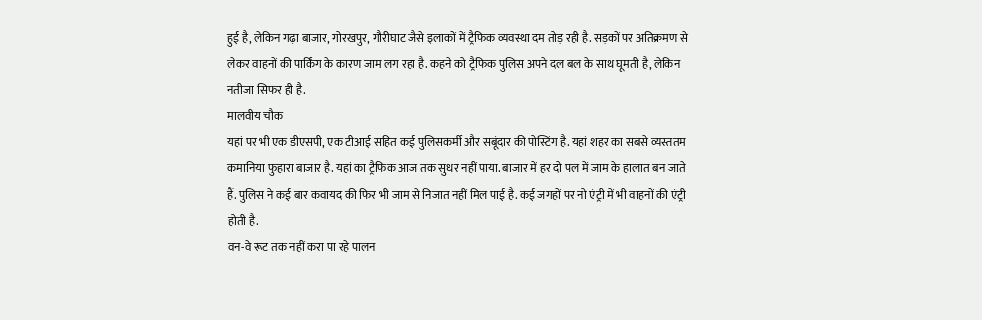हुई है, लेकिन गढ़ा बाजार, गोरखपुर, गौरीघाट जैसे इलाकों में ट्रैफिक व्यवस्था दम तोड़ रही है. सड़कों पर अतिक्रमण से लेकर वाहनों की पार्किंग के कारण जाम लग रहा है. कहने को ट्रैफिक पुलिस अपने दल बल के साथ घूमती है, लेकिन नतीजा सिफर ही है.
मालवीय चौक
यहां पर भी एक डीएसपी, एक टीआई सहित कई पुलिसकर्मी और सबूंदार की पोस्टिंग है. यहां शहर का सबसे व्यस्ततम कमानिया फुहारा बाजार है. यहां का ट्रैफिक आज तक सुधर नहीं पाया. बाजार में हर दो पल में जाम के हालात बन जाते हैं. पुलिस ने कई बार कवायद की फिर भी जाम से निजात नहीं मिल पाई है. कई जगहों पर नो एंट्री में भी वाहनों की एंट्री होती है.
वन-वे रूट तक नहीं करा पा रहे पालन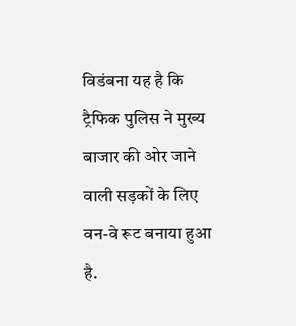विडंबना यह है कि ट्रैफिक पुलिस ने मुख्य बाजार की ओर जाने वाली सड़कों के लिए वन-वे रूट बनाया हुआ है.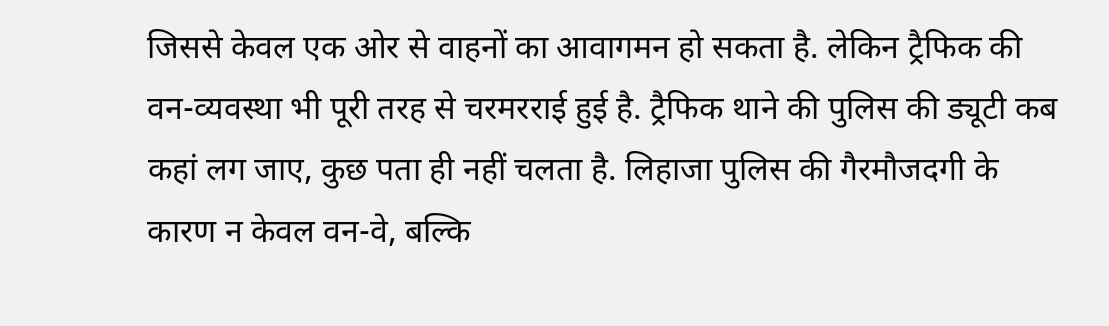जिससे केवल एक ओर से वाहनों का आवागमन हो सकता है. लेकिन ट्रैफिक की वन-व्यवस्था भी पूरी तरह से चरमरराई हुई है. ट्रैफिक थाने की पुलिस की ड्यूटी कब कहां लग जाए, कुछ पता ही नहीं चलता है. लिहाजा पुलिस की गैरमौजदगी के कारण न केवल वन-वे, बल्कि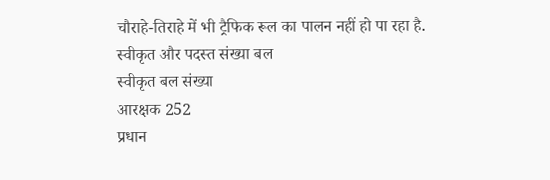चौराहे-तिराहे में भी ट्रैफिक रूल का पालन नहीं हो पा रहा है.
स्वीकृत और पदस्त संख्या बल
स्वीकृत बल संख्या
आरक्षक 252
प्रधान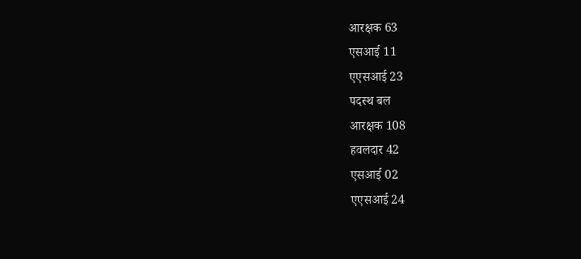आरक्षक 63
एसआई 11
एएसआई 23
पदस्थ बल
आरक्षक 108
हवलदार 42
एसआई 02
एएसआई 24